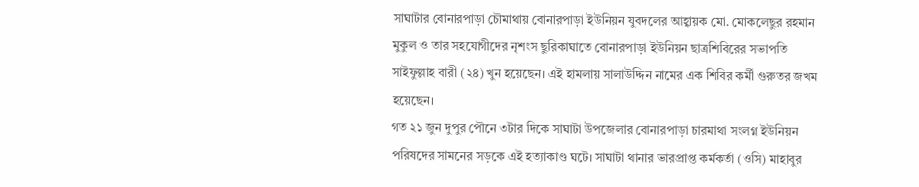সাঘাটার বোনারপাড়া চৌমাথায় বোনারপাড়া ইউনিয়ন যুবদলের আহ্বায়ক মো. মোকলেছুর রহমান মুকুল ও তার সহযোগীদের নৃশংস ছুরিকাঘাতে বোনারপাড়া ইউনিয়ন ছাত্রশিবিরের সভাপতি সাইফুল্লাহ বারী (২৪) খুন হয়েছেন। এই হামলায় সালাউদ্দিন নামের এক শিবির কর্মী গুরুতর জখম হয়েছেন।
গত ২১ জুন দুপুর পৌনে ৩টার দিকে সাঘাটা উপজেলার বোনারপাড়া চারমাথা সংলগ্ন ইউনিয়ন পরিষদের সামনের সড়কে এই হত্যাকাণ্ড ঘটে। সাঘাটা থানার ভারপ্রাপ্ত কর্মকর্তা (ওসি) মাহাবুর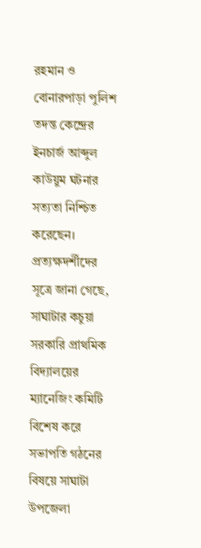রহমান ও বোনারপাড়া পুলিশ তদন্ত কেন্দ্রের ইনচার্জ আব্দুল কাউয়ুম ঘটনার সত্যতা নিশ্চিত করেছেন।
প্রত্যক্ষদর্শীদের সূত্রে জানা গেছে, সাঘাটার কচুয়া সরকারি প্রাথমিক বিদ্যালয়ের ম্যানেজিং কমিটি বিশেষ করে সভাপতি গঠনের বিষয়ে সাঘাটা উপজেলা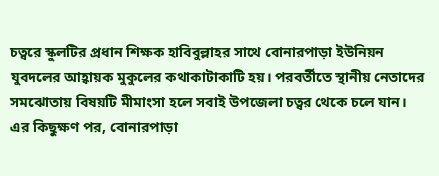চত্বরে স্কুলটির প্রধান শিক্ষক হাবিবুল্লাহর সাথে বোনারপাড়া ইউনিয়ন যুবদলের আহ্বায়ক মুকুলের কথাকাটাকাটি হয়। পরবর্তীতে স্থানীয় নেতাদের সমঝোতায় বিষয়টি মীমাংসা হলে সবাই উপজেলা চত্বর থেকে চলে যান।
এর কিছুক্ষণ পর, বোনারপাড়া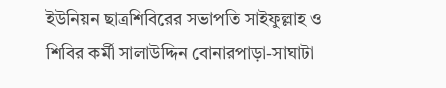ইউনিয়ন ছাত্রশিবিরের সভাপতি সাইফুল্লাহ ও শিবির কর্মী সালাউদ্দিন বোনারপাড়া-সাঘাটা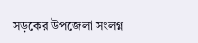সড়কের উপজেলা সংলগ্ন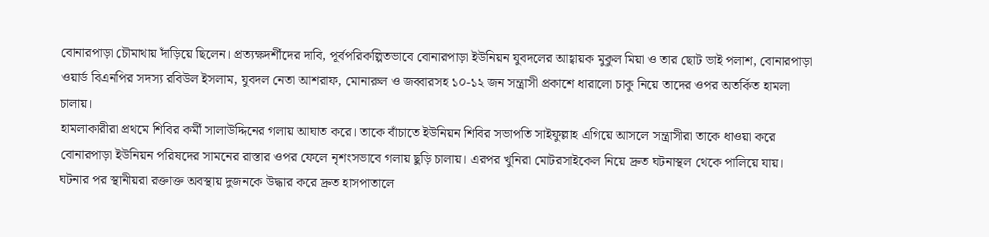বোনারপাড়া চৌমাথায় দাঁড়িয়ে ছিলেন। প্রত্যক্ষদর্শীদের দাবি, পূর্বপরিকল্পিতভাবে বোনারপাড়া ইউনিয়ন যুবদলের আহ্বায়ক মুকুল মিয়া ও তার ছোট ভাই পলাশ, বোনারপাড়া ওয়ার্ড বিএনপির সদস্য রবিউল ইসলাম, যুবদল নেতা আশরাফ, মোনারুল ও জব্বারসহ ১০-১২ জন সন্ত্রাসী প্রকাশে ধারালো চাকু নিয়ে তাদের ওপর অতর্কিত হামলা চালায়।
হামলাকারীরা প্রথমে শিবির কর্মী সালাউদ্দিনের গলায় আঘাত করে। তাকে বাঁচাতে ইউনিয়ন শিবির সভাপতি সাইফুল্লাহ এগিয়ে আসলে সন্ত্রাসীরা তাকে ধাওয়া করে বোনারপাড়া ইউনিয়ন পরিষদের সামনের রাস্তার ওপর ফেলে নৃশংসভাবে গলায় ছুড়ি চালায়। এরপর খুনিরা মোটরসাইকেল নিয়ে দ্রুত ঘটনাস্থল থেকে পালিয়ে যায়।
ঘটনার পর স্থানীয়রা রক্তাক্ত অবস্থায় দুজনকে উদ্ধার করে দ্রুত হাসপাতালে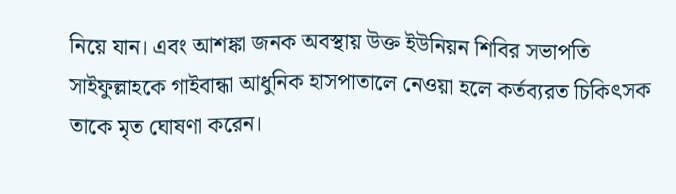নিয়ে যান। এবং আশঙ্কা জনক অবস্থায় উক্ত ইউনিয়ন শিবির সভাপতি সাইফুল্লাহকে গাইবান্ধা আধুনিক হাসপাতালে নেওয়া হলে কর্তব্যরত চিকিৎসক তাকে মৃত ঘোষণা করেন।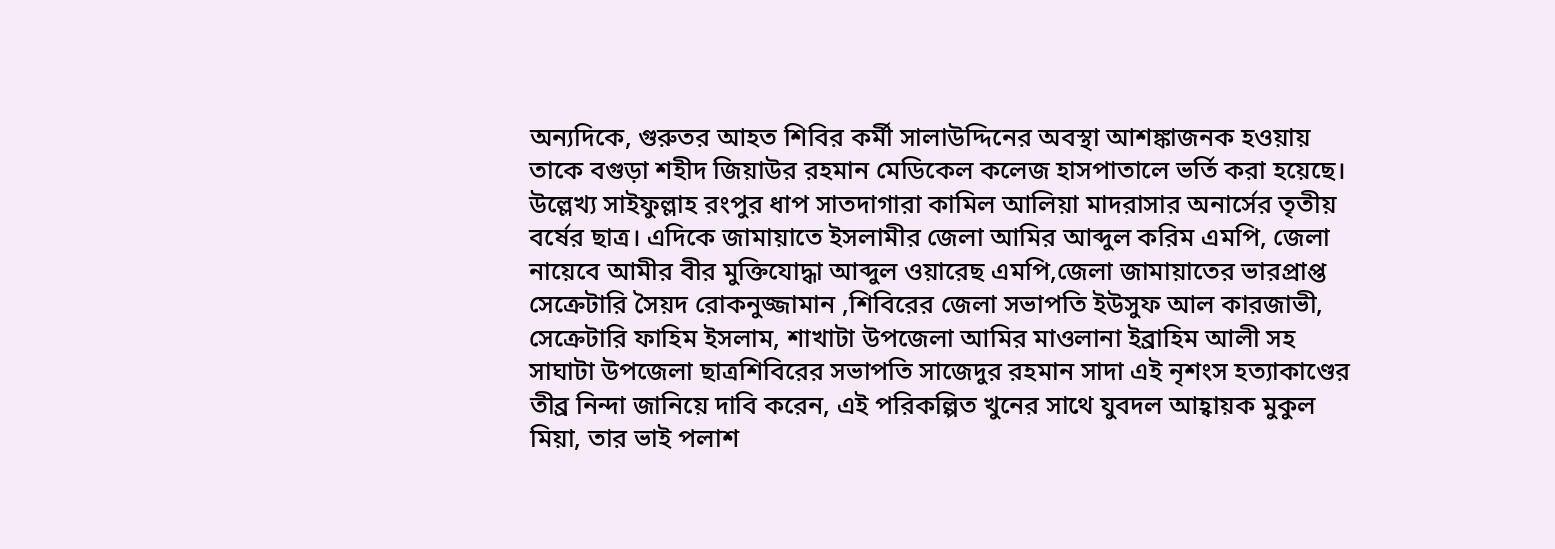অন্যদিকে, গুরুতর আহত শিবির কর্মী সালাউদ্দিনের অবস্থা আশঙ্কাজনক হওয়ায় তাকে বগুড়া শহীদ জিয়াউর রহমান মেডিকেল কলেজ হাসপাতালে ভর্তি করা হয়েছে। উল্লেখ্য সাইফুল্লাহ রংপুর ধাপ সাতদাগারা কামিল আলিয়া মাদরাসার অনার্সের তৃতীয় বর্ষের ছাত্র। এদিকে জামায়াতে ইসলামীর জেলা আমির আব্দুল করিম এমপি, জেলা নায়েবে আমীর বীর মুক্তিযোদ্ধা আব্দুল ওয়ারেছ এমপি,জেলা জামায়াতের ভারপ্রাপ্ত সেক্রেটারি সৈয়দ রোকনুজ্জামান ,শিবিরের জেলা সভাপতি ইউসুফ আল কারজাভী, সেক্রেটারি ফাহিম ইসলাম, শাখাটা উপজেলা আমির মাওলানা ইব্রাহিম আলী সহ সাঘাটা উপজেলা ছাত্রশিবিরের সভাপতি সাজেদুর রহমান সাদা এই নৃশংস হত্যাকাণ্ডের তীব্র নিন্দা জানিয়ে দাবি করেন, এই পরিকল্পিত খুনের সাথে যুবদল আহ্বায়ক মুকুল মিয়া, তার ভাই পলাশ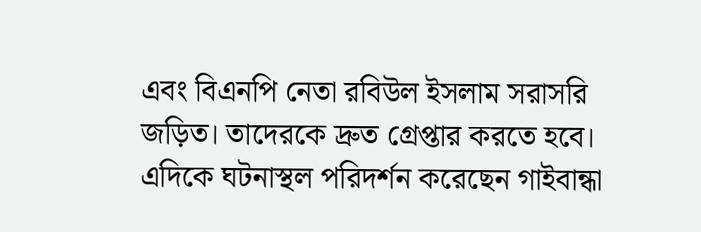এবং বিএনপি নেতা রবিউল ইসলাম সরাসরি জড়িত। তাদেরকে দ্রুত গ্রেপ্তার করতে হবে।
এদিকে ঘটনাস্থল পরিদর্শন করেছেন গাইবান্ধা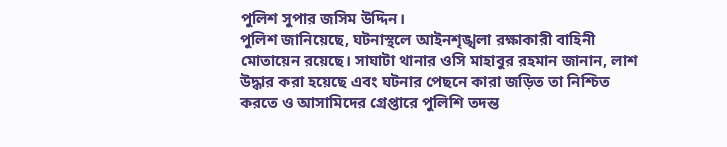পুলিশ সুপার জসিম উদ্দিন।
পুলিশ জানিয়েছে, ঘটনাস্থলে আইনশৃঙ্খলা রক্ষাকারী বাহিনী মোতায়েন রয়েছে। সাঘাটা থানার ওসি মাহাবুর রহমান জানান, লাশ উদ্ধার করা হয়েছে এবং ঘটনার পেছনে কারা জড়িত তা নিশ্চিত করতে ও আসামিদের গ্রেপ্তারে পুলিশি তদন্ত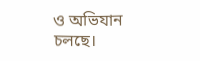ও অভিযান চলছে।